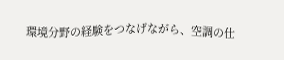環境分野の経験をつなげながら、空調の仕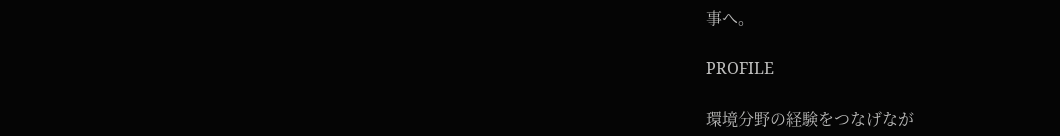事へ。

PROFILE

環境分野の経験をつなげなが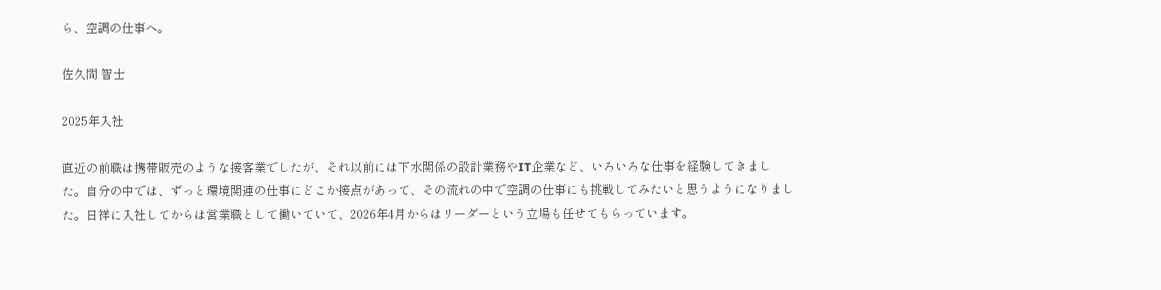ら、空調の仕事へ。

佐久間 智士

2025年入社

直近の前職は携帯販売のような接客業でしたが、それ以前には下水関係の設計業務やIT企業など、いろいろな仕事を経験してきました。自分の中では、ずっと環境関連の仕事にどこか接点があって、その流れの中で空調の仕事にも挑戦してみたいと思うようになりました。日祥に入社してからは営業職として働いていて、2026年4月からはリーダーという立場も任せてもらっています。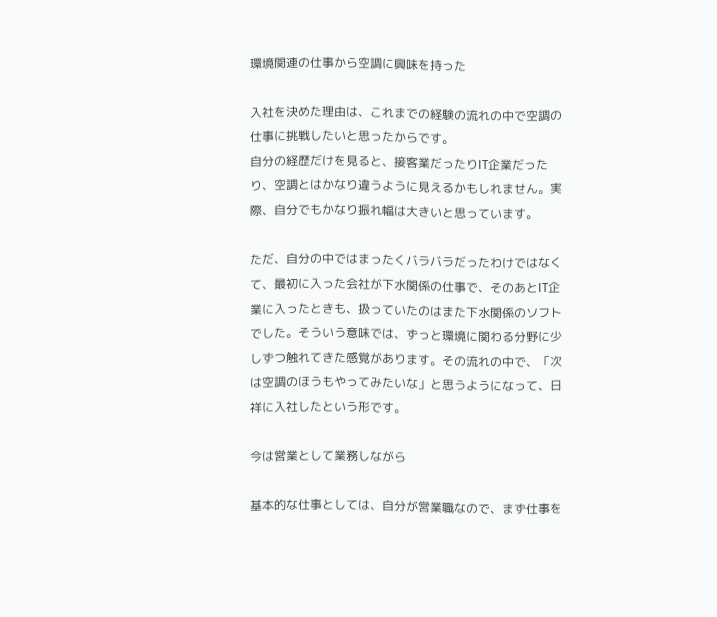環境関連の仕事から空調に興味を持った

入社を決めた理由は、これまでの経験の流れの中で空調の仕事に挑戦したいと思ったからです。
自分の経歴だけを見ると、接客業だったりIT企業だったり、空調とはかなり違うように見えるかもしれません。実際、自分でもかなり振れ幅は大きいと思っています。

ただ、自分の中ではまったくバラバラだったわけではなくて、最初に入った会社が下水関係の仕事で、そのあとIT企業に入ったときも、扱っていたのはまた下水関係のソフトでした。そういう意味では、ずっと環境に関わる分野に少しずつ触れてきた感覚があります。その流れの中で、「次は空調のほうもやってみたいな」と思うようになって、日祥に入社したという形です。

今は営業として業務しながら

基本的な仕事としては、自分が営業職なので、まず仕事を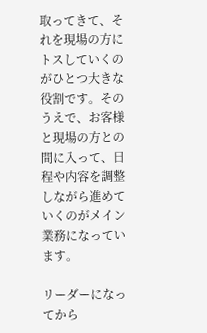取ってきて、それを現場の方にトスしていくのがひとつ大きな役割です。そのうえで、お客様と現場の方との間に入って、日程や内容を調整しながら進めていくのがメイン業務になっています。

リーダーになってから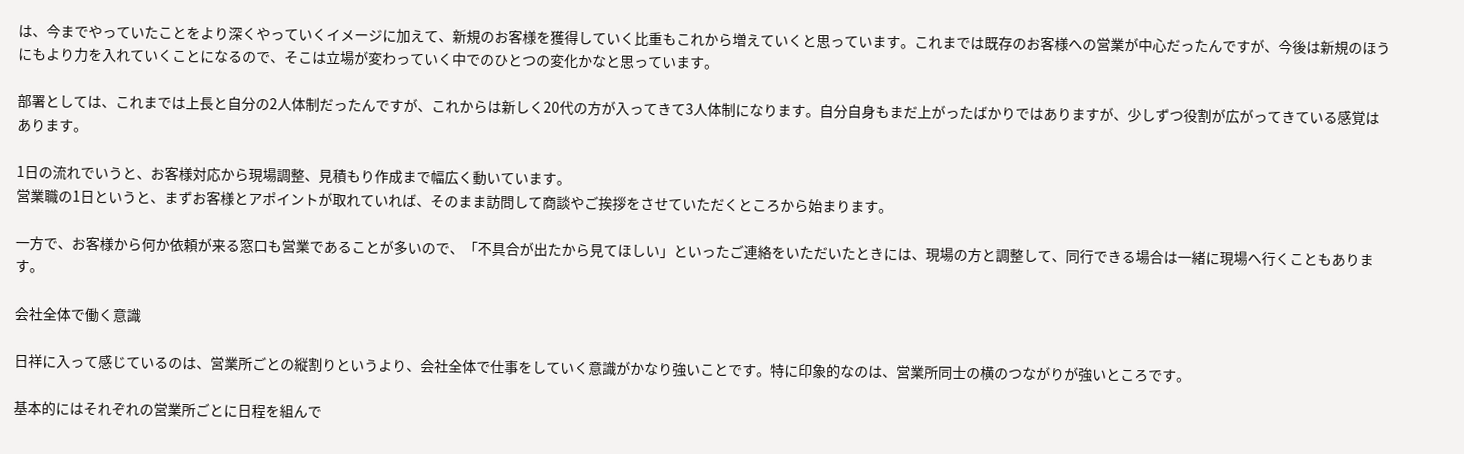は、今までやっていたことをより深くやっていくイメージに加えて、新規のお客様を獲得していく比重もこれから増えていくと思っています。これまでは既存のお客様への営業が中心だったんですが、今後は新規のほうにもより力を入れていくことになるので、そこは立場が変わっていく中でのひとつの変化かなと思っています。

部署としては、これまでは上長と自分の2人体制だったんですが、これからは新しく20代の方が入ってきて3人体制になります。自分自身もまだ上がったばかりではありますが、少しずつ役割が広がってきている感覚はあります。

1日の流れでいうと、お客様対応から現場調整、見積もり作成まで幅広く動いています。
営業職の1日というと、まずお客様とアポイントが取れていれば、そのまま訪問して商談やご挨拶をさせていただくところから始まります。

一方で、お客様から何か依頼が来る窓口も営業であることが多いので、「不具合が出たから見てほしい」といったご連絡をいただいたときには、現場の方と調整して、同行できる場合は一緒に現場へ行くこともあります。

会社全体で働く意識

日祥に入って感じているのは、営業所ごとの縦割りというより、会社全体で仕事をしていく意識がかなり強いことです。特に印象的なのは、営業所同士の横のつながりが強いところです。

基本的にはそれぞれの営業所ごとに日程を組んで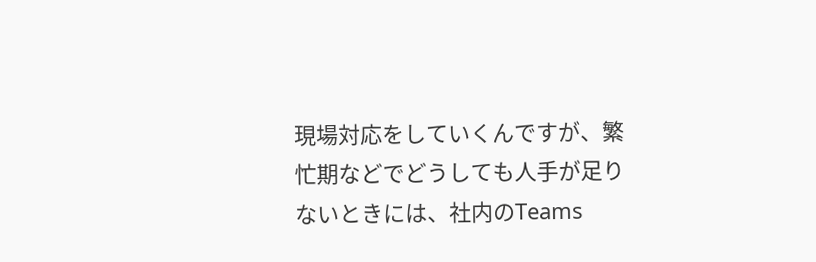現場対応をしていくんですが、繁忙期などでどうしても人手が足りないときには、社内のTeams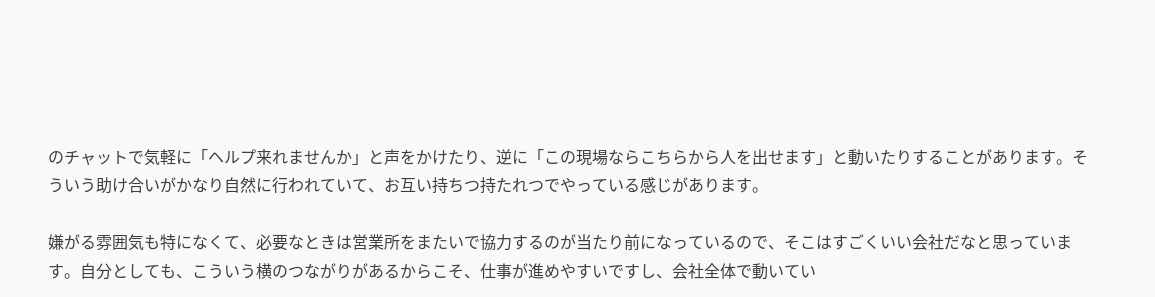のチャットで気軽に「ヘルプ来れませんか」と声をかけたり、逆に「この現場ならこちらから人を出せます」と動いたりすることがあります。そういう助け合いがかなり自然に行われていて、お互い持ちつ持たれつでやっている感じがあります。

嫌がる雰囲気も特になくて、必要なときは営業所をまたいで協力するのが当たり前になっているので、そこはすごくいい会社だなと思っています。自分としても、こういう横のつながりがあるからこそ、仕事が進めやすいですし、会社全体で動いてい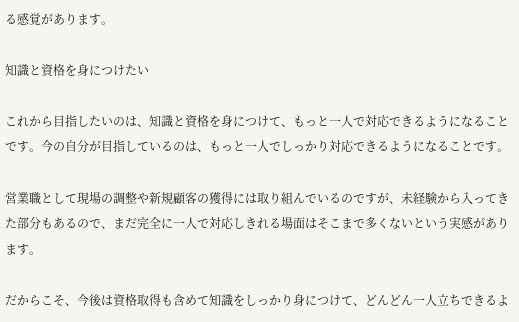る感覚があります。

知識と資格を身につけたい

これから目指したいのは、知識と資格を身につけて、もっと一人で対応できるようになることです。今の自分が目指しているのは、もっと一人でしっかり対応できるようになることです。

営業職として現場の調整や新規顧客の獲得には取り組んでいるのですが、未経験から入ってきた部分もあるので、まだ完全に一人で対応しきれる場面はそこまで多くないという実感があります。

だからこそ、今後は資格取得も含めて知識をしっかり身につけて、どんどん一人立ちできるよ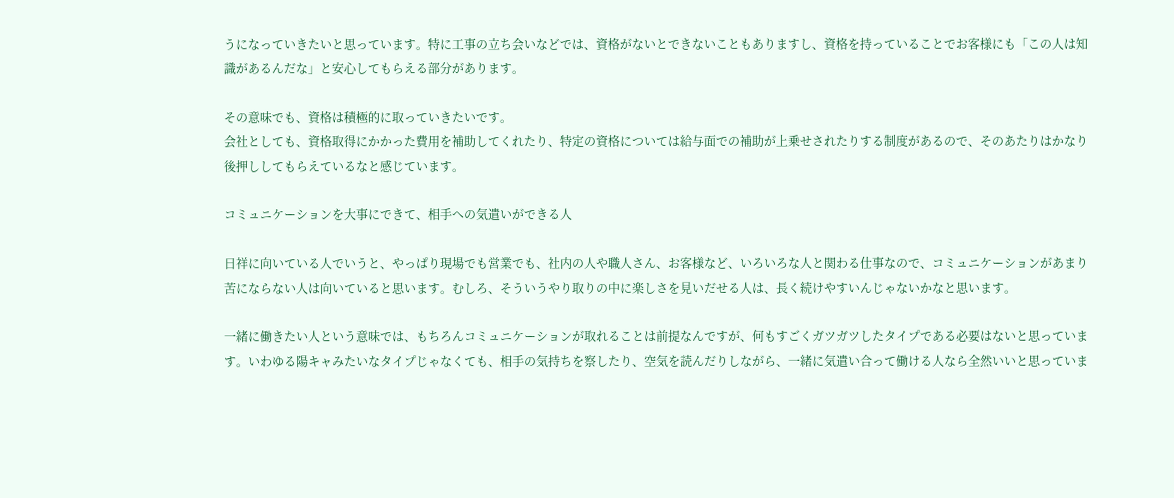うになっていきたいと思っています。特に工事の立ち会いなどでは、資格がないとできないこともありますし、資格を持っていることでお客様にも「この人は知識があるんだな」と安心してもらえる部分があります。

その意味でも、資格は積極的に取っていきたいです。
会社としても、資格取得にかかった費用を補助してくれたり、特定の資格については給与面での補助が上乗せされたりする制度があるので、そのあたりはかなり後押ししてもらえているなと感じています。

コミュニケーションを大事にできて、相手への気遣いができる人

日祥に向いている人でいうと、やっぱり現場でも営業でも、社内の人や職人さん、お客様など、いろいろな人と関わる仕事なので、コミュニケーションがあまり苦にならない人は向いていると思います。むしろ、そういうやり取りの中に楽しさを見いだせる人は、長く続けやすいんじゃないかなと思います。

一緒に働きたい人という意味では、もちろんコミュニケーションが取れることは前提なんですが、何もすごくガツガツしたタイプである必要はないと思っています。いわゆる陽キャみたいなタイプじゃなくても、相手の気持ちを察したり、空気を読んだりしながら、一緒に気遣い合って働ける人なら全然いいと思っていま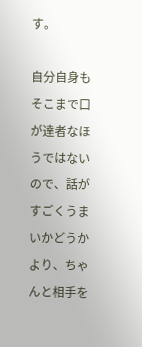す。

自分自身もそこまで口が達者なほうではないので、話がすごくうまいかどうかより、ちゃんと相手を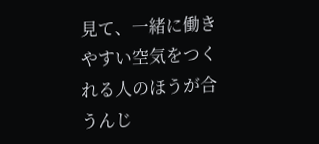見て、一緒に働きやすい空気をつくれる人のほうが合うんじ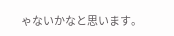ゃないかなと思います。